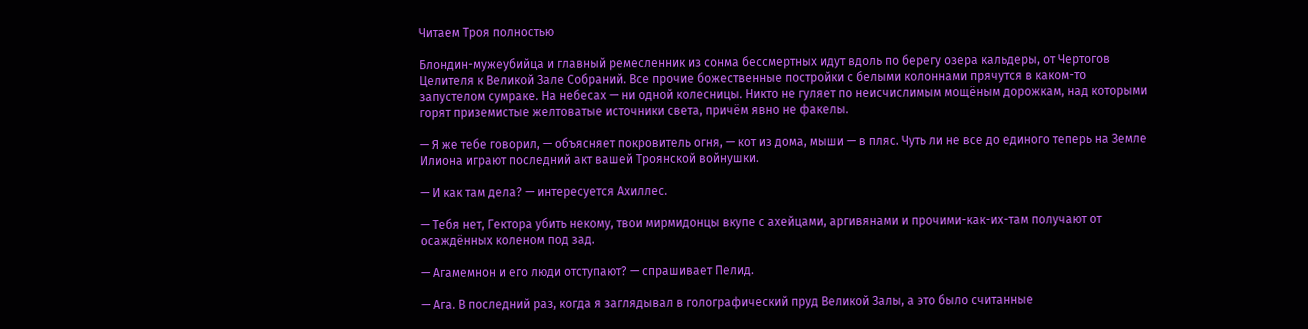Читаем Троя полностью

Блондин-мужеубийца и главный ремесленник из сонма бессмертных идут вдоль по берегу озера кальдеры, от Чертогов Целителя к Великой Зале Собраний. Все прочие божественные постройки с белыми колоннами прячутся в каком-то запустелом сумраке. На небесах — ни одной колесницы. Никто не гуляет по неисчислимым мощёным дорожкам, над которыми горят приземистые желтоватые источники света, причём явно не факелы.

— Я же тебе говорил, — объясняет покровитель огня, — кот из дома, мыши — в пляс. Чуть ли не все до единого теперь на Земле Илиона играют последний акт вашей Троянской войнушки.

— И как там дела? — интересуется Ахиллес.

— Тебя нет, Гектора убить некому, твои мирмидонцы вкупе с ахейцами, аргивянами и прочими-как-их-там получают от осаждённых коленом под зад.

— Агамемнон и его люди отступают? — спрашивает Пелид.

— Ага. В последний раз, когда я заглядывал в голографический пруд Великой Залы, а это было считанные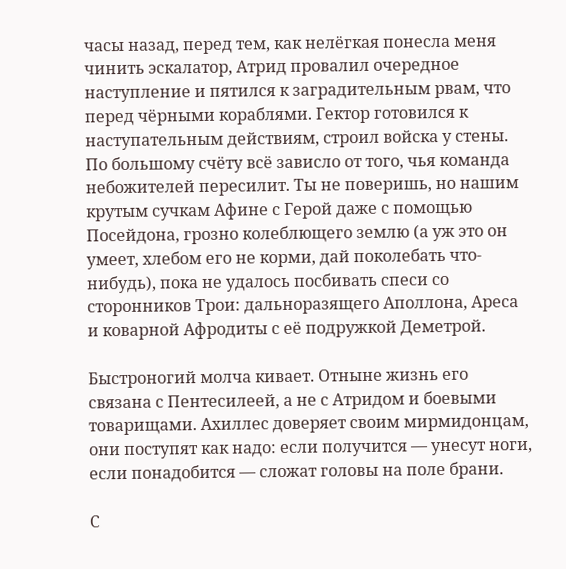часы назад, перед тем, как нелёгкая понесла меня чинить эскалатор, Атрид провалил очередное наступление и пятился к заградительным рвам, что перед чёрными кораблями. Гектор готовился к наступательным действиям, строил войска у стены. По большому счёту всё зависло от того, чья команда небожителей пересилит. Ты не поверишь, но нашим крутым сучкам Афине с Герой даже с помощью Посейдона, грозно колеблющего землю (а уж это он умеет, хлебом его не корми, дай поколебать что-нибудь), пока не удалось посбивать спеси со сторонников Трои: дальноразящего Аполлона, Ареса и коварной Афродиты с её подружкой Деметрой.

Быстроногий молча кивает. Отныне жизнь его связана с Пентесилеей, а не с Атридом и боевыми товарищами. Ахиллес доверяет своим мирмидонцам, они поступят как надо: если получится — унесут ноги, если понадобится — сложат головы на поле брани.

С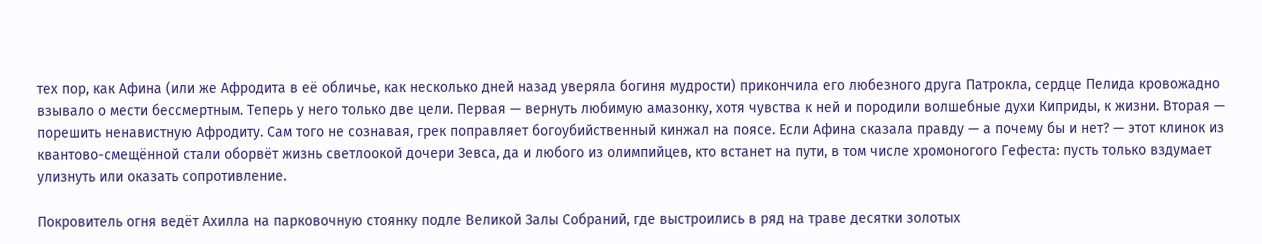тех пор, как Афина (или же Афродита в её обличье, как несколько дней назад уверяла богиня мудрости) прикончила его любезного друга Патрокла, сердце Пелида кровожадно взывало о мести бессмертным. Теперь у него только две цели. Первая — вернуть любимую амазонку, хотя чувства к ней и породили волшебные духи Киприды, к жизни. Вторая — порешить ненавистную Афродиту. Сам того не сознавая, грек поправляет богоубийственный кинжал на поясе. Если Афина сказала правду — а почему бы и нет? — этот клинок из квантово-смещённой стали оборвёт жизнь светлоокой дочери Зевса, да и любого из олимпийцев, кто встанет на пути, в том числе хромоногого Гефеста: пусть только вздумает улизнуть или оказать сопротивление.

Покровитель огня ведёт Ахилла на парковочную стоянку подле Великой Залы Собраний, где выстроились в ряд на траве десятки золотых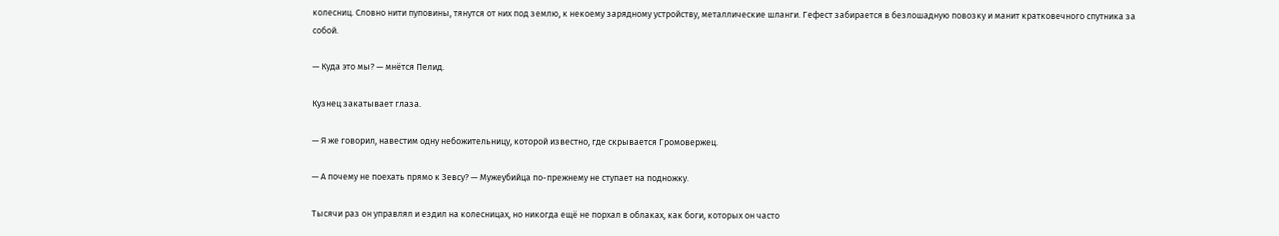колесниц. Словно нити пуповины, тянутся от них под землю, к некоему зарядному устройству, металлические шланги. Гефест забирается в безлошадную повозку и манит кратковечного спутника за собой.

— Куда это мы? — мнётся Пелид.

Кузнец закатывает глаза.

— Я же говорил, навестим одну небожительницу, которой известно, где скрывается Громовержец.

— А почему не поехать прямо к Зевсу? — Мужеубийца по-прежнему не ступает на подножку.

Тысячи раз он управлял и ездил на колесницах, но никогда ещё не порхал в облаках, как боги, которых он часто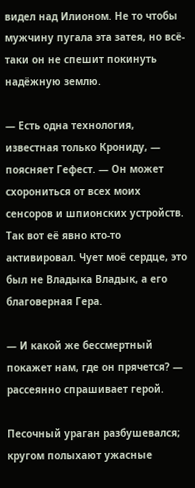видел над Илионом. Не то чтобы мужчину пугала эта затея, но всё-таки он не спешит покинуть надёжную землю.

— Есть одна технология, известная только Крониду, — поясняет Гефест. — Он может схорониться от всех моих сенсоров и шпионских устройств. Так вот её явно кто-то активировал. Чует моё сердце, это был не Владыка Владык, а его благоверная Гера.

— И какой же бессмертный покажет нам, где он прячется? — рассеянно спрашивает герой.

Песочный ураган разбушевался; кругом полыхают ужасные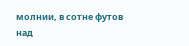молнии, в сотне футов над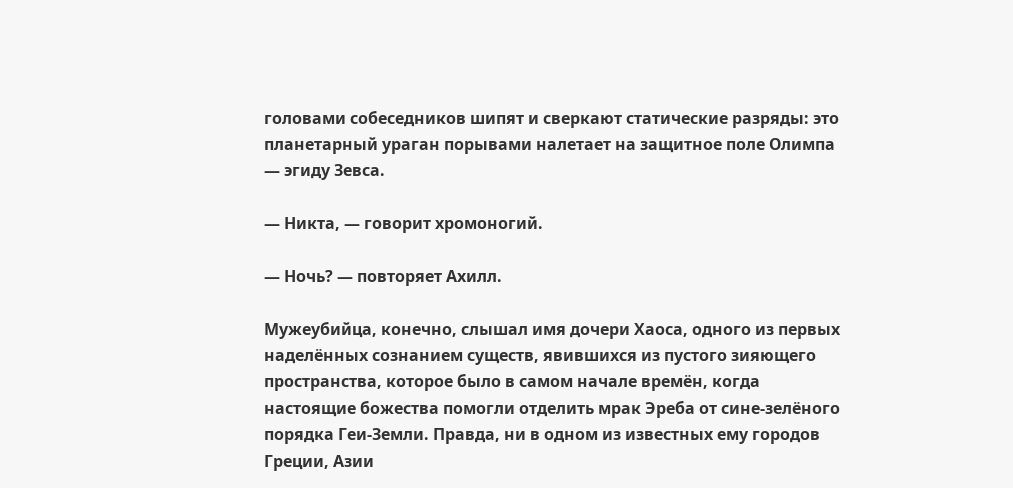головами собеседников шипят и сверкают статические разряды: это планетарный ураган порывами налетает на защитное поле Олимпа — эгиду Зевса.

— Никта, — говорит хромоногий.

— Ночь? — повторяет Ахилл.

Мужеубийца, конечно, слышал имя дочери Хаоса, одного из первых наделённых сознанием существ, явившихся из пустого зияющего пространства, которое было в самом начале времён, когда настоящие божества помогли отделить мрак Эреба от сине-зелёного порядка Геи-Земли. Правда, ни в одном из известных ему городов Греции, Азии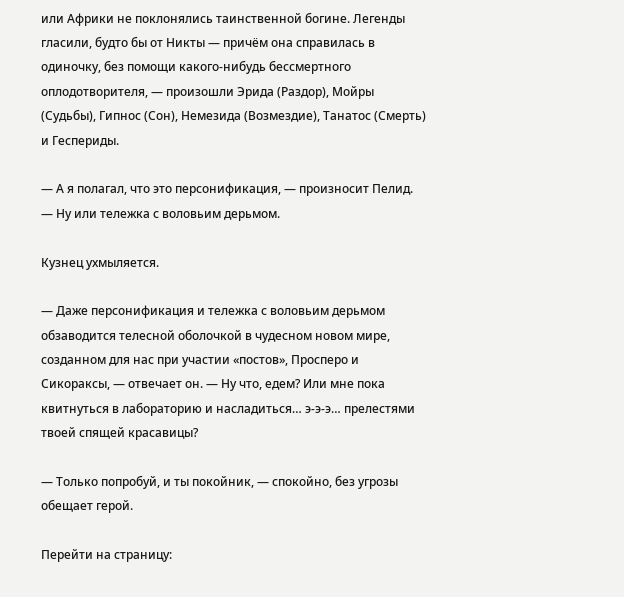или Африки не поклонялись таинственной богине. Легенды гласили, будто бы от Никты — причём она справилась в одиночку, без помощи какого-нибудь бессмертного оплодотворителя, — произошли Эрида (Раздор), Мойры (Судьбы), Гипнос (Сон), Немезида (Возмездие), Танатос (Смерть) и Геспериды.

— А я полагал, что это персонификация, — произносит Пелид. — Ну или тележка с воловьим дерьмом.

Кузнец ухмыляется.

— Даже персонификация и тележка с воловьим дерьмом обзаводится телесной оболочкой в чудесном новом мире, созданном для нас при участии «постов», Просперо и Сикораксы, — отвечает он. — Ну что, едем? Или мне пока квитнуться в лабораторию и насладиться… э-э-э… прелестями твоей спящей красавицы?

— Только попробуй, и ты покойник, — спокойно, без угрозы обещает герой.

Перейти на страницу: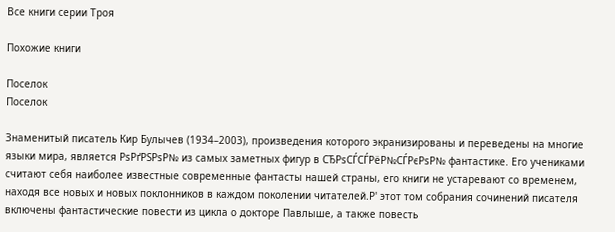Все книги серии Троя

Похожие книги

Поселок
Поселок

Знаменитый писатель Кир Булычев (1934–2003), произведения которого экранизированы и переведены на многие языки мира, является РѕРґРЅРѕР№ из самых заметных фигур в СЂРѕСЃСЃРёР№СЃРєРѕР№ фантастике. Его учениками считают себя наиболее известные современные фантасты нашей страны, его книги не устаревают со временем, находя все новых и новых поклонников в каждом поколении читателей.Р' этот том собрания сочинений писателя включены фантастические повести из цикла о докторе Павлыше, а также повесть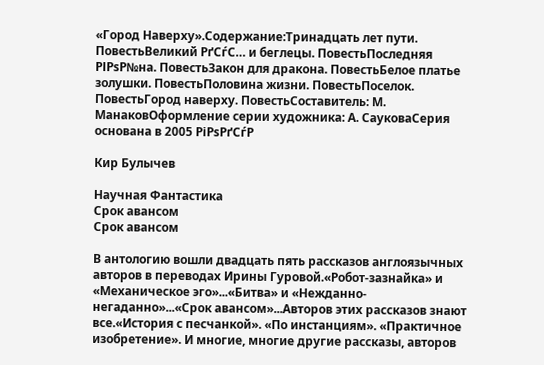«Город Наверху».Содержание:Тринадцать лет пути. ПовестьВеликий РґСѓС… и беглецы. ПовестьПоследняя РІРѕР№на. ПовестьЗакон для дракона. ПовестьБелое платье золушки. ПовестьПоловина жизни. ПовестьПоселок. ПовестьГород наверху. ПовестьСоставитель: М. МанаковОформление серии художника: А. СауковаСерия основана в 2005 РіРѕРґСѓР

Кир Булычев

Научная Фантастика
Срок авансом
Срок авансом

В антологию вошли двадцать пять рассказов англоязычных авторов в переводах Ирины Гуровой.«Робот-зазнайка» и «Механическое эго»...«Битва» и «Нежданно-негаданно»...«Срок авансом»...Авторов этих рассказов знают все.«История с песчанкой». «По инстанциям». «Практичное изобретение». И многие, многие другие рассказы, авторов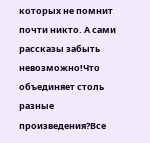которых не помнит почти никто. А сами рассказы забыть невозможно!Что объединяет столь разные произведения?Все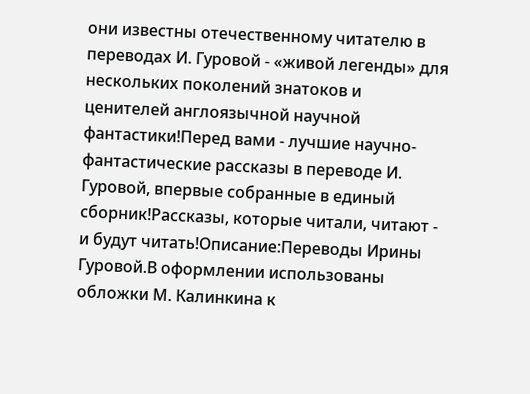они известны отечественному читателю в переводах И. Гуровой - «живой легенды» для нескольких поколений знатоков и ценителей англоязычной научной фантастики!Перед вами - лучшие научно-фантастические рассказы в переводе И. Гуровой, впервые собранные в единый сборник!Рассказы, которые читали, читают - и будут читать!Описание:Переводы Ирины Гуровой.В оформлении использованы обложки М. Калинкина к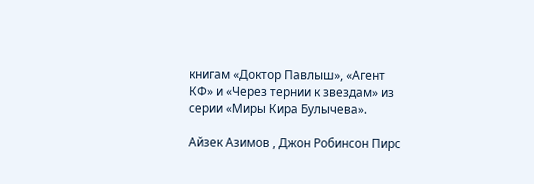книгам «Доктор Павлыш», «Агент КФ» и «Через тернии к звездам» из серии «Миры Кира Булычева».

Айзек Азимов , Джон Робинсон Пирс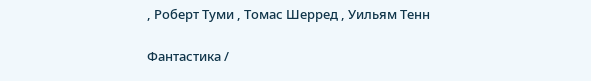, Роберт Туми , Томас Шерред , Уильям Тенн

Фантастика /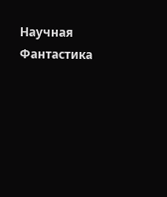Научная Фантастика